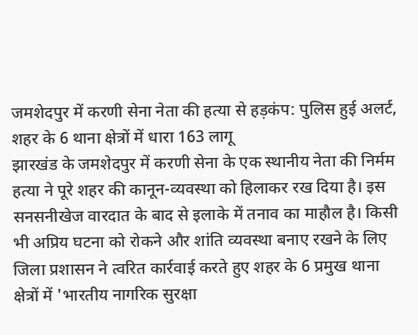जमशेदपुर में करणी सेना नेता की हत्या से हड़कंप: पुलिस हुई अलर्ट, शहर के 6 थाना क्षेत्रों में धारा 163 लागू
झारखंड के जमशेदपुर में करणी सेना के एक स्थानीय नेता की निर्मम हत्या ने पूरे शहर की कानून-व्यवस्था को हिलाकर रख दिया है। इस सनसनीखेज वारदात के बाद से इलाके में तनाव का माहौल है। किसी भी अप्रिय घटना को रोकने और शांति व्यवस्था बनाए रखने के लिए जिला प्रशासन ने त्वरित कार्रवाई करते हुए शहर के 6 प्रमुख थाना क्षेत्रों में 'भारतीय नागरिक सुरक्षा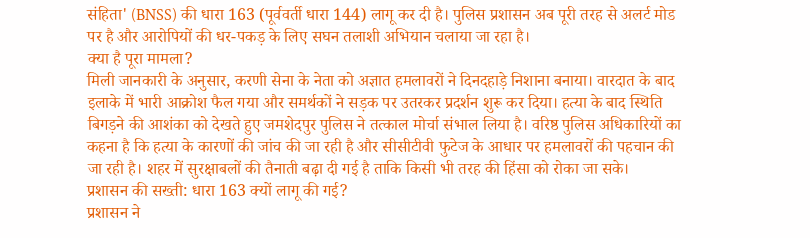संहिता' (BNSS) की धारा 163 (पूर्ववर्ती धारा 144) लागू कर दी है। पुलिस प्रशासन अब पूरी तरह से अलर्ट मोड पर है और आरोपियों की धर-पकड़ के लिए सघन तलाशी अभियान चलाया जा रहा है।
क्या है पूरा मामला?
मिली जानकारी के अनुसार, करणी सेना के नेता को अज्ञात हमलावरों ने दिनदहाड़े निशाना बनाया। वारदात के बाद इलाके में भारी आक्रोश फैल गया और समर्थकों ने सड़क पर उतरकर प्रदर्शन शुरू कर दिया। हत्या के बाद स्थिति बिगड़ने की आशंका को देखते हुए जमशेदपुर पुलिस ने तत्काल मोर्चा संभाल लिया है। वरिष्ठ पुलिस अधिकारियों का कहना है कि हत्या के कारणों की जांच की जा रही है और सीसीटीवी फुटेज के आधार पर हमलावरों की पहचान की जा रही है। शहर में सुरक्षाबलों की तैनाती बढ़ा दी गई है ताकि किसी भी तरह की हिंसा को रोका जा सके।
प्रशासन की सख्ती: धारा 163 क्यों लागू की गई?
प्रशासन ने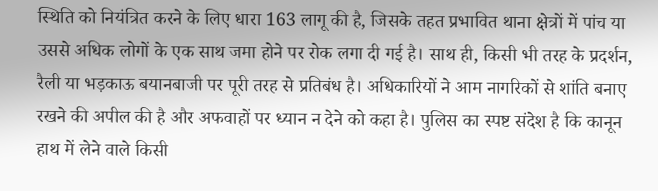स्थिति को नियंत्रित करने के लिए धारा 163 लागू की है, जिसके तहत प्रभावित थाना क्षेत्रों में पांच या उससे अधिक लोगों के एक साथ जमा होने पर रोक लगा दी गई है। साथ ही, किसी भी तरह के प्रदर्शन, रैली या भड़काऊ बयानबाजी पर पूरी तरह से प्रतिबंध है। अधिकारियों ने आम नागरिकों से शांति बनाए रखने की अपील की है और अफवाहों पर ध्यान न देने को कहा है। पुलिस का स्पष्ट संदेश है कि कानून हाथ में लेने वाले किसी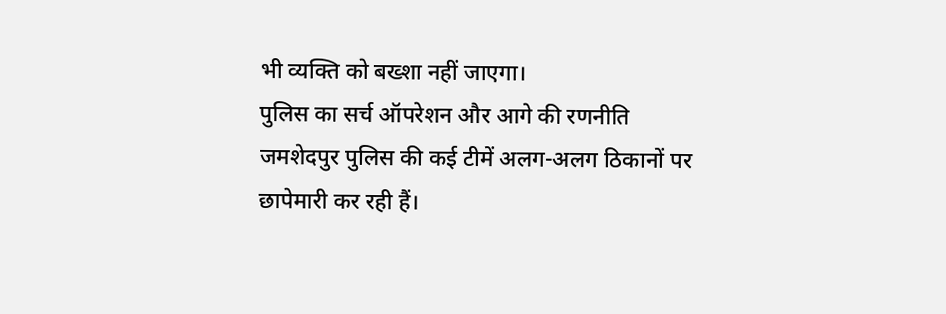भी व्यक्ति को बख्शा नहीं जाएगा।
पुलिस का सर्च ऑपरेशन और आगे की रणनीति
जमशेदपुर पुलिस की कई टीमें अलग-अलग ठिकानों पर छापेमारी कर रही हैं।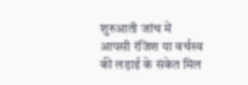शुरुआती जांच में आपसी रंजिश या वर्चस्व की लड़ाई के संकेत मिल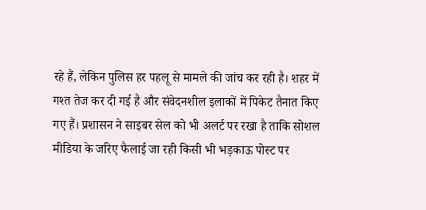रहे हैं, लेकिन पुलिस हर पहलू से मामले की जांच कर रही है। शहर में गश्त तेज कर दी गई है और संवेदनशील इलाकों में पिकेट तैनात किए गए हैं। प्रशासन ने साइबर सेल को भी अलर्ट पर रखा है ताकि सोशल मीडिया के जरिए फैलाई जा रही किसी भी भड़काऊ पोस्ट पर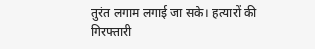तुरंत लगाम लगाई जा सके। हत्यारों की गिरफ्तारी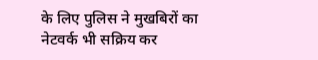के लिए पुलिस ने मुखबिरों का नेटवर्क भी सक्रिय कर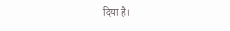दिया है।